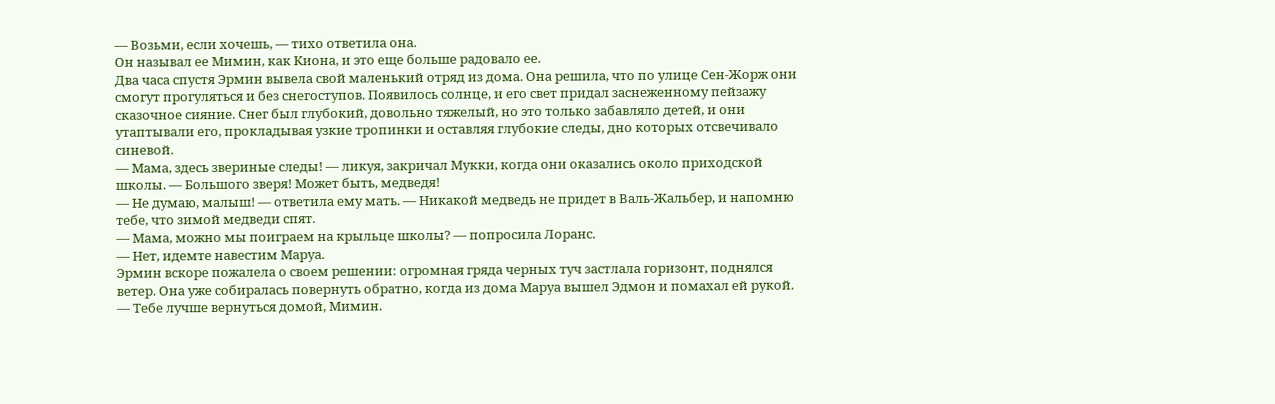— Возьми, если хочешь, — тихо ответила она.
Он называл ее Мимин, как Киона, и это еще больше радовало ее.
Два часа спустя Эрмин вывела свой маленький отряд из дома. Она решила, что по улице Сен-Жорж они смогут прогуляться и без снегоступов. Появилось солнце, и его свет придал заснеженному пейзажу сказочное сияние. Снег был глубокий, довольно тяжелый, но это только забавляло детей, и они утаптывали его, прокладывая узкие тропинки и оставляя глубокие следы, дно которых отсвечивало синевой.
— Мама, здесь звериные следы! — ликуя, закричал Мукки, когда они оказались около приходской школы. — Большого зверя! Может быть, медведя!
— Не думаю, малыш! — ответила ему мать. — Никакой медведь не придет в Валь-Жальбер, и напомню тебе, что зимой медведи спят.
— Мама, можно мы поиграем на крыльце школы? — попросила Лоранс.
— Нет, идемте навестим Маруа.
Эрмин вскоре пожалела о своем решении: огромная гряда черных туч застлала горизонт, поднялся ветер. Она уже собиралась повернуть обратно, когда из дома Маруа вышел Эдмон и помахал ей рукой.
— Тебе лучше вернуться домой, Мимин.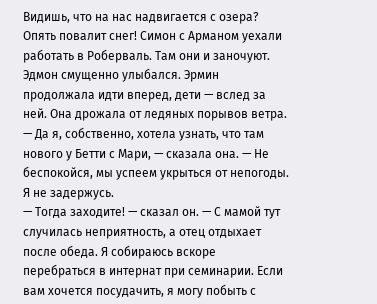Видишь, что на нас надвигается с озера? Опять повалит снег! Симон с Арманом уехали работать в Роберваль. Там они и заночуют.
Эдмон смущенно улыбался. Эрмин продолжала идти вперед, дети — вслед за ней. Она дрожала от ледяных порывов ветра.
— Да я, собственно, хотела узнать, что там нового у Бетти с Мари, — сказала она. — Не беспокойся, мы успеем укрыться от непогоды. Я не задержусь.
— Тогда заходите! — сказал он. — С мамой тут случилась неприятность, а отец отдыхает после обеда. Я собираюсь вскоре перебраться в интернат при семинарии. Если вам хочется посудачить, я могу побыть с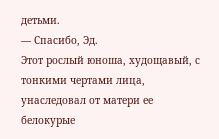детьми.
— Спасибо, Эд.
Этот рослый юноша, худощавый, с тонкими чертами лица, унаследовал от матери ее белокурые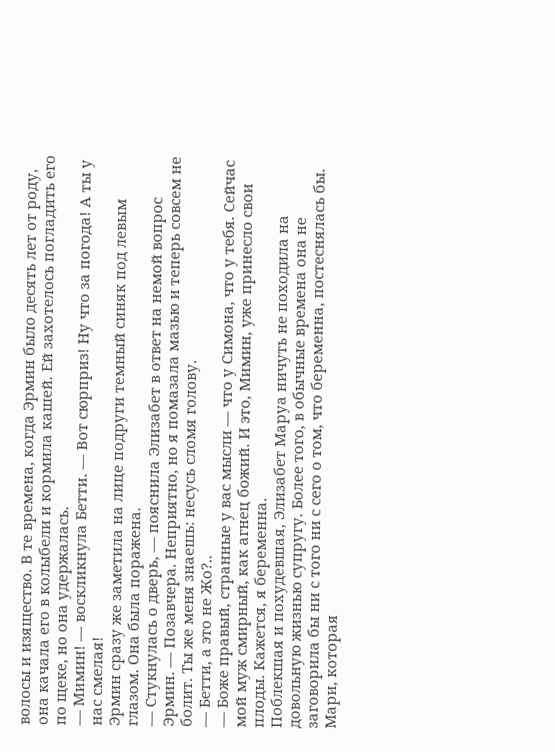волосы и изящество. В те времена, когда Эрмин было десять лет от роду, она качала его в колыбели и кормила кашей. Ей захотелось погладить его по щеке, но она удержалась.
— Мимин! — воскликнула Бетти. — Вот сюрприз! Ну что за погода! А ты у нас смелая!
Эрмин сразу же заметила на лице подруги темный синяк под левым глазом. Она была поражена.
— Стукнулась о дверь, — пояснила Элизабет в ответ на немой вопрос Эрмин. — Позавчера. Неприятно, но я помазала мазью и теперь совсем не болит. Ты же меня знаешь: несусь сломя голову.
— Бетти, а это не Жо?..
— Боже правый, странные у вас мысли — что у Симона, что у тебя. Сейчас мой муж смирный, как агнец божий. И это, Мимин, уже принесло свои плоды. Кажется, я беременна.
Поблекшая и похудевшая, Элизабет Маруа ничуть не походила на довольную жизнью супругу. Более того, в обычные времена она не заговорила бы ни с того ни с сего о том, что беременна, постеснялась бы. Мари, которая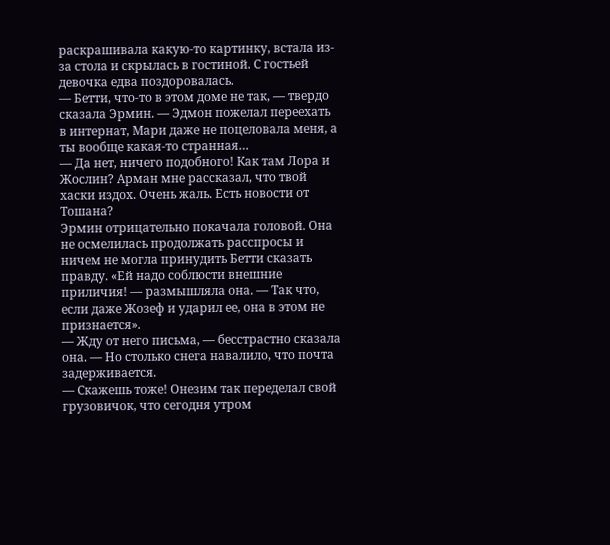раскрашивала какую-то картинку, встала из-за стола и скрылась в гостиной. С гостьей девочка едва поздоровалась.
— Бетти, что-то в этом доме не так, — твердо сказала Эрмин. — Эдмон пожелал переехать в интернат, Мари даже не поцеловала меня, а ты вообще какая-то странная…
— Да нет, ничего подобного! Как там Лора и Жослин? Арман мне рассказал, что твой хаски издох. Очень жаль. Есть новости от Тошана?
Эрмин отрицательно покачала головой. Она не осмелилась продолжать расспросы и ничем не могла принудить Бетти сказать правду. «Ей надо соблюсти внешние приличия! — размышляла она. — Так что, если даже Жозеф и ударил ее, она в этом не признается».
— Жду от него письма, — бесстрастно сказала она. — Но столько снега навалило, что почта задерживается.
— Скажешь тоже! Онезим так переделал свой грузовичок, что сегодня утром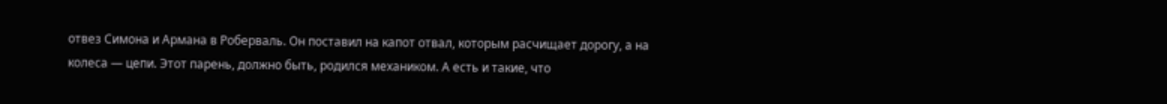отвез Симона и Армана в Роберваль. Он поставил на капот отвал, которым расчищает дорогу, а на колеса — цепи. Этот парень, должно быть, родился механиком. А есть и такие, что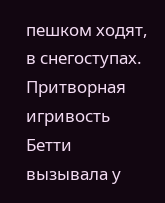пешком ходят, в снегоступах.
Притворная игривость Бетти вызывала у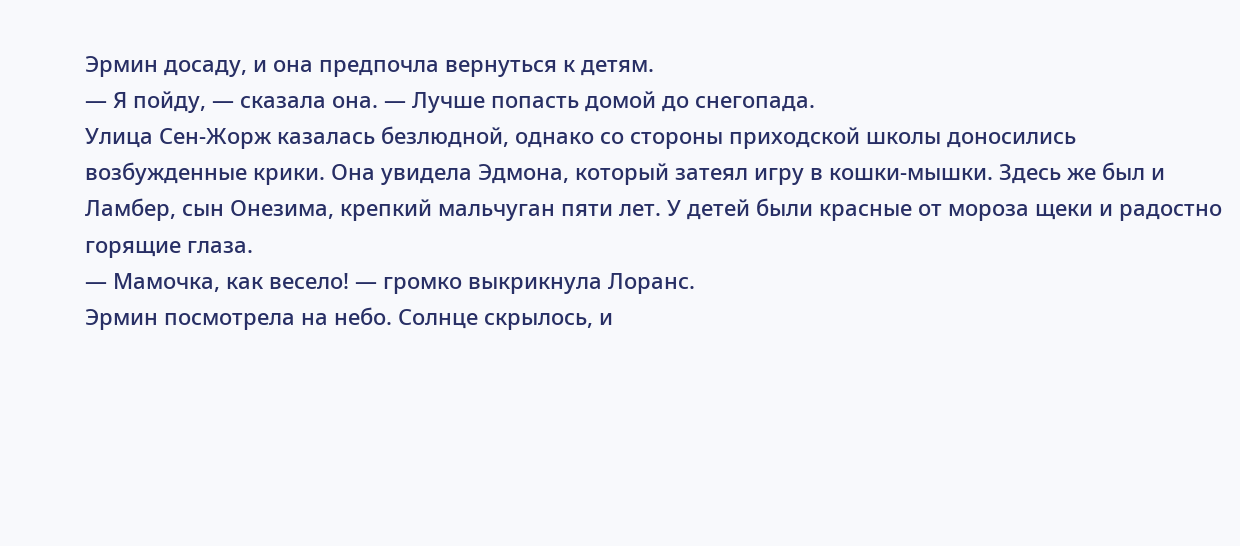Эрмин досаду, и она предпочла вернуться к детям.
— Я пойду, — сказала она. — Лучше попасть домой до снегопада.
Улица Сен-Жорж казалась безлюдной, однако со стороны приходской школы доносились возбужденные крики. Она увидела Эдмона, который затеял игру в кошки-мышки. Здесь же был и Ламбер, сын Онезима, крепкий мальчуган пяти лет. У детей были красные от мороза щеки и радостно горящие глаза.
— Мамочка, как весело! — громко выкрикнула Лоранс.
Эрмин посмотрела на небо. Солнце скрылось, и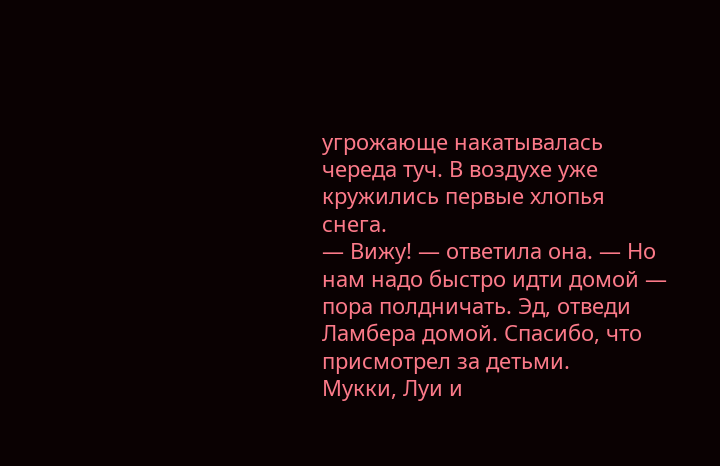угрожающе накатывалась череда туч. В воздухе уже кружились первые хлопья снега.
— Вижу! — ответила она. — Но нам надо быстро идти домой — пора полдничать. Эд, отведи Ламбера домой. Спасибо, что присмотрел за детьми.
Мукки, Луи и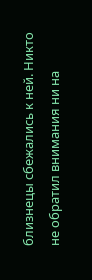близнецы сбежались к ней. Никто не обратил внимания ни на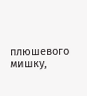плюшевого мишку,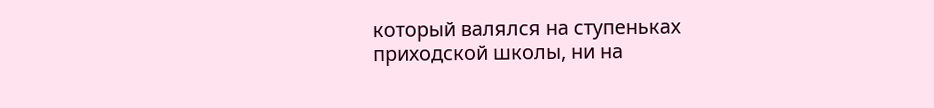который валялся на ступеньках приходской школы, ни на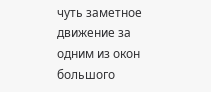чуть заметное движение за одним из окон большого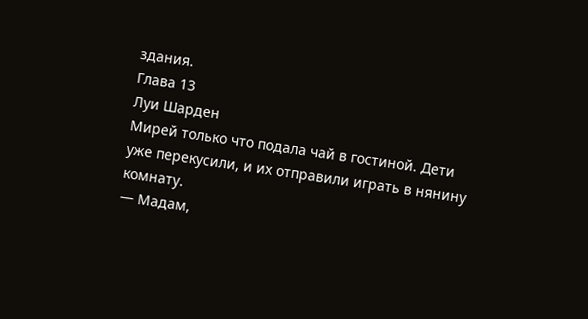здания.
Глава 13
Луи Шарден
Мирей только что подала чай в гостиной. Дети уже перекусили, и их отправили играть в нянину комнату.
— Мадам,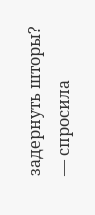задернуть шторы? — спросила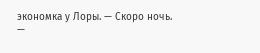экономка у Лоры. — Скоро ночь.
—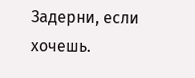Задерни, если хочешь.